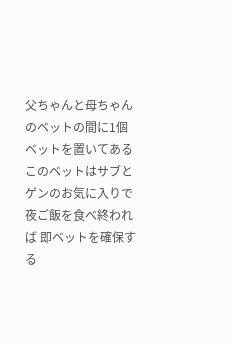父ちゃんと母ちゃんのベットの間に1個ベットを置いてある
このベットはサブとゲンのお気に入りで 夜ご飯を食べ終われば 即ベットを確保する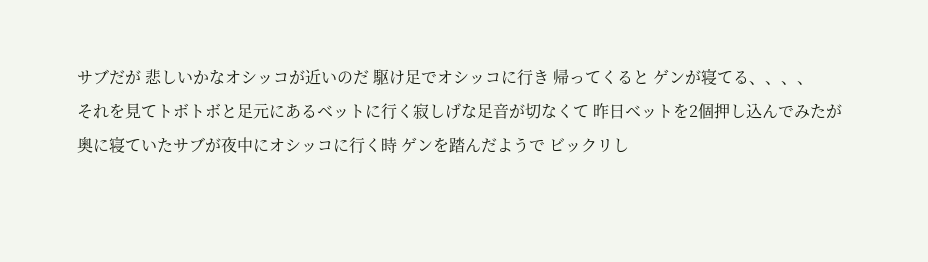サブだが 悲しいかなオシッコが近いのだ 駆け足でオシッコに行き 帰ってくると ゲンが寝てる、、、、
それを見てトボトボと足元にあるベットに行く寂しげな足音が切なくて 昨日ベットを2個押し込んでみたが
奥に寝ていたサブが夜中にオシッコに行く時 ゲンを踏んだようで ビックリし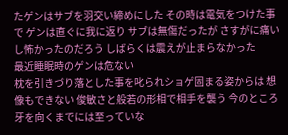たゲンはサブを羽交い締めにした その時は電気をつけた事で ゲンは直ぐに我に返り サブは無傷だったが さすがに痛いし怖かったのだろう しばらくは震えが止まらなかった
最近睡眠時のゲンは危ない
枕を引きづり落とした事を叱られショゲ固まる姿からは 想像もできない 俊敏さと般若の形相で相手を襲う 今のところ牙を向くまでには至っていな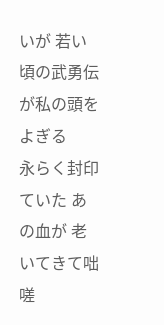いが 若い頃の武勇伝が私の頭をよぎる
永らく封印ていた あの血が 老いてきて咄嗟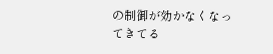の制御が効かなくなってきてる